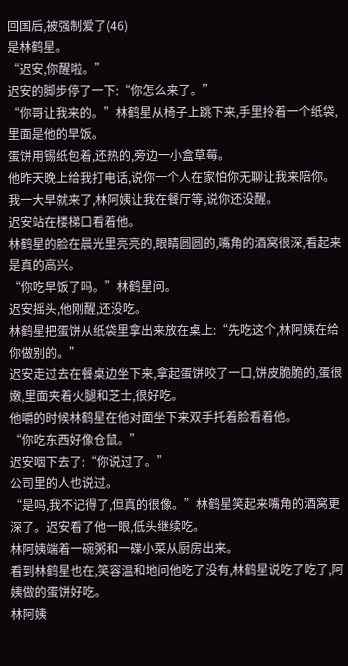回国后,被强制爱了(46)
是林鹤星。
“迟安,你醒啦。”
迟安的脚步停了一下:“你怎么来了。”
“你哥让我来的。”林鹤星从椅子上跳下来,手里拎着一个纸袋,里面是他的早饭。
蛋饼用锡纸包着,还热的,旁边一小盒草莓。
他昨天晚上给我打电话,说你一个人在家怕你无聊让我来陪你。
我一大早就来了,林阿姨让我在餐厅等,说你还没醒。
迟安站在楼梯口看着他。
林鹤星的脸在晨光里亮亮的,眼睛圆圆的,嘴角的酒窝很深,看起来是真的高兴。
“你吃早饭了吗。”林鹤星问。
迟安摇头,他刚醒,还没吃。
林鹤星把蛋饼从纸袋里拿出来放在桌上:“先吃这个,林阿姨在给你做别的。”
迟安走过去在餐桌边坐下来,拿起蛋饼咬了一口,饼皮脆脆的,蛋很嫩,里面夹着火腿和芝士,很好吃。
他嚼的时候林鹤星在他对面坐下来双手托着脸看着他。
“你吃东西好像仓鼠。”
迟安咽下去了:“你说过了。”
公司里的人也说过。
“是吗,我不记得了,但真的很像。”林鹤星笑起来嘴角的酒窝更深了。迟安看了他一眼,低头继续吃。
林阿姨端着一碗粥和一碟小菜从厨房出来。
看到林鹤星也在,笑容温和地问他吃了没有,林鹤星说吃了吃了,阿姨做的蛋饼好吃。
林阿姨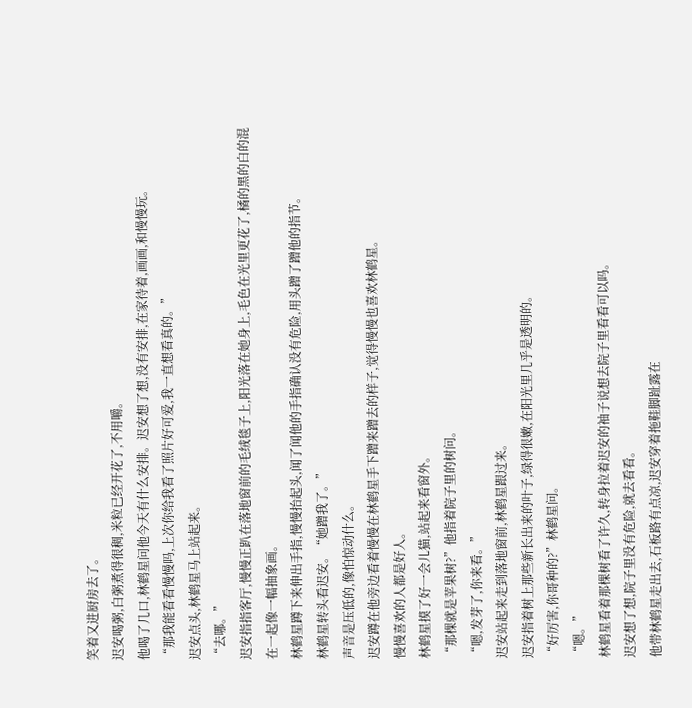笑着又进厨房去了。
迟安喝粥,白粥煮得很稠,米粒已经开花了,不用嚼。
他喝了几口,林鹤星问他今天有什么安排。迟安想了想,没有安排,在家待着,画画,和慢慢玩。
“那我能看看慢慢吗,上次你给我看了照片好可爱,我一直想看真的。”
迟安点头,林鹤星马上站起来。
“去哪。”
迟安指指客厅,慢慢正趴在落地窗前的毛绒毯子上,阳光落在她身上,毛色在光里更花了,橘的黑的白的混在一起像一幅抽象画。
林鹤星蹲下来伸出手指,慢慢抬起头,闻了闻他的手指确认没有危险,用头蹭了蹭他的指节。
林鹤星转头看迟安。“她蹭我了。”
声音是压低的,像怕惊动什么。
迟安蹲在他旁边看着慢慢在林鹤星手下蹭来蹭去的样子,觉得慢慢也喜欢林鹤星。
慢慢喜欢的人都是好人。
林鹤星摸了好一会儿猫,站起来看窗外。
“那棵就是苹果树?”他指着院子里的树问。
“嗯,发芽了,你来看。”
迟安站起来走到落地窗前,林鹤星跟过来。
迟安指着树上那些新长出来的叶子,绿得很嫩,在阳光里几乎是透明的。
“好厉害,你哥种的?”林鹤星问。
“嗯。”
林鹤星看着那棵树看了许久,转身拉着迟安的袖子说想去院子里看看可以吗。
迟安想了想,院子里没有危险,就去看看。
他带林鹤星走出去,石板路有点凉,迟安穿着拖鞋脚趾露在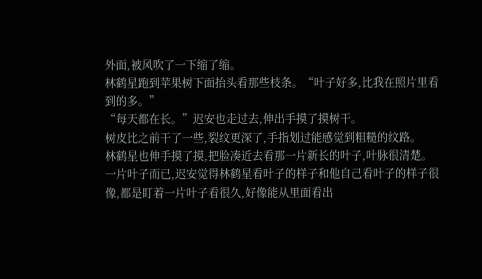外面,被风吹了一下缩了缩。
林鹤星跑到苹果树下面抬头看那些枝条。“叶子好多,比我在照片里看到的多。”
“每天都在长。”迟安也走过去,伸出手摸了摸树干。
树皮比之前干了一些,裂纹更深了,手指划过能感觉到粗糙的纹路。
林鹤星也伸手摸了摸,把脸凑近去看那一片新长的叶子,叶脉很清楚。
一片叶子而已,迟安觉得林鹤星看叶子的样子和他自己看叶子的样子很像,都是盯着一片叶子看很久,好像能从里面看出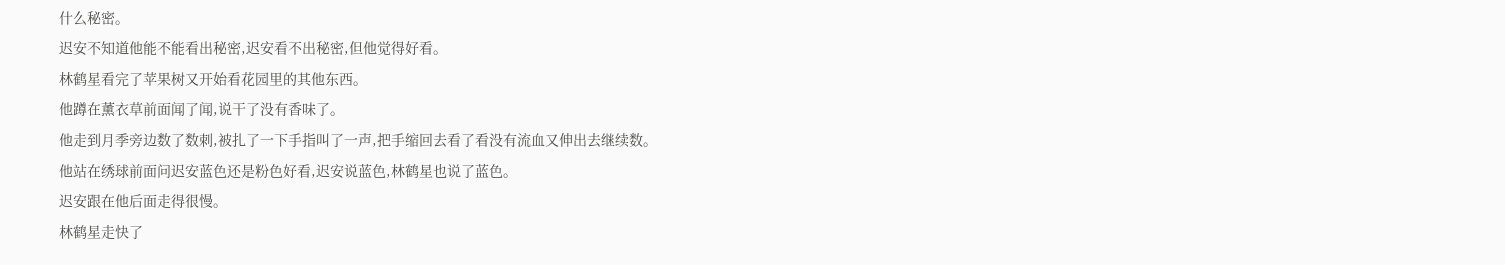什么秘密。
迟安不知道他能不能看出秘密,迟安看不出秘密,但他觉得好看。
林鹤星看完了苹果树又开始看花园里的其他东西。
他蹲在薰衣草前面闻了闻,说干了没有香味了。
他走到月季旁边数了数刺,被扎了一下手指叫了一声,把手缩回去看了看没有流血又伸出去继续数。
他站在绣球前面问迟安蓝色还是粉色好看,迟安说蓝色,林鹤星也说了蓝色。
迟安跟在他后面走得很慢。
林鹤星走快了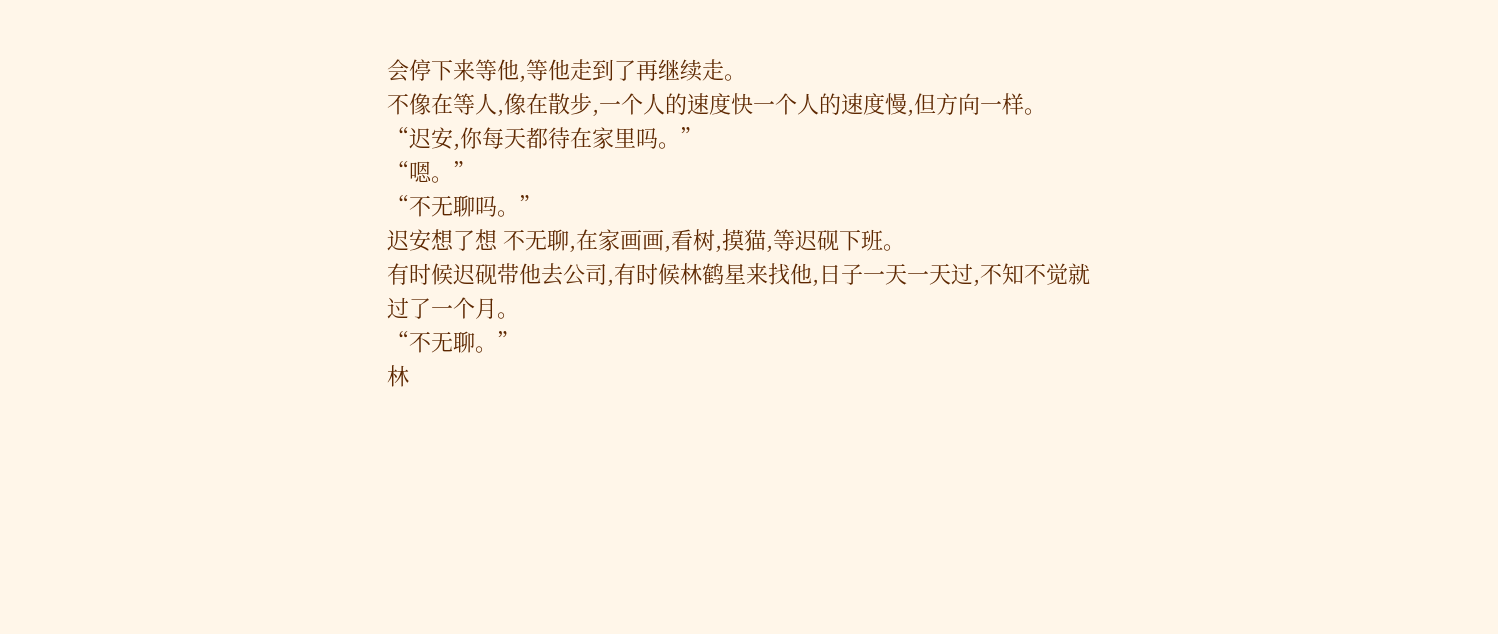会停下来等他,等他走到了再继续走。
不像在等人,像在散步,一个人的速度快一个人的速度慢,但方向一样。
“迟安,你每天都待在家里吗。”
“嗯。”
“不无聊吗。”
迟安想了想 不无聊,在家画画,看树,摸猫,等迟砚下班。
有时候迟砚带他去公司,有时候林鹤星来找他,日子一天一天过,不知不觉就过了一个月。
“不无聊。”
林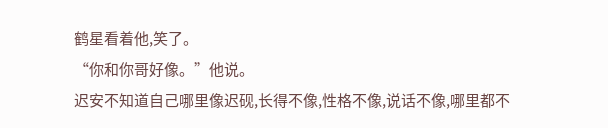鹤星看着他,笑了。
“你和你哥好像。”他说。
迟安不知道自己哪里像迟砚,长得不像,性格不像,说话不像,哪里都不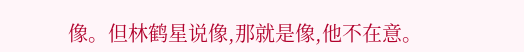像。但林鹤星说像,那就是像,他不在意。